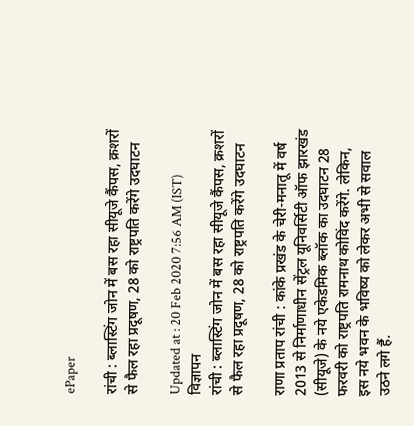ePaper

रांची : ब्लास्टिंग जोन में बस रहा सीयूजे कैंपस, क्रशरों से फैल रहा प्रदूषण, 28 को राष्ट्रपति करेंगे उदघाटन

Updated at : 20 Feb 2020 7:56 AM (IST)
विज्ञापन
रांची : ब्लास्टिंग जोन में बस रहा सीयूजे कैंपस, क्रशरों से फैल रहा प्रदूषण, 28 को राष्ट्रपति करेंगे उदघाटन

राणा प्रताप रांची : कांके प्रखंड के चेरी-मनातू में वर्ष 2013 से निर्माणाधीन सेंट्रल यूनिवर्सिटी ऑफ झारखंड (सीयूजे) के नये एकेडमिक ब्लॉक का उदघाटन 28 फरवरी को राष्ट्रपति रामनाथ कोविंद करेंगे. लेकिन, इस नये भवन के भविष्य को लेकर अभी से सवाल उठने लगे हैं.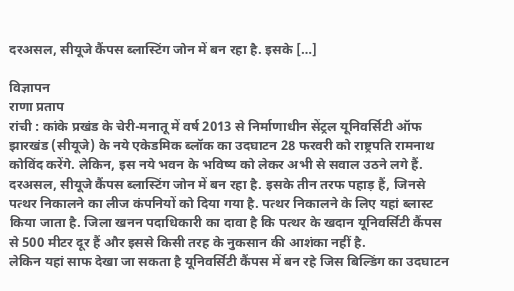दरअसल, सीयूजे कैंपस ब्लास्टिंग जोन में बन रहा है. इसके […]

विज्ञापन
राणा प्रताप
रांची : कांके प्रखंड के चेरी-मनातू में वर्ष 2013 से निर्माणाधीन सेंट्रल यूनिवर्सिटी ऑफ झारखंड (सीयूजे) के नये एकेडमिक ब्लॉक का उदघाटन 28 फरवरी को राष्ट्रपति रामनाथ कोविंद करेंगे. लेकिन, इस नये भवन के भविष्य को लेकर अभी से सवाल उठने लगे हैं.
दरअसल, सीयूजे कैंपस ब्लास्टिंग जोन में बन रहा है. इसके तीन तरफ पहाड़ हैं, जिनसे पत्थर निकालने का लीज कंपनियों को दिया गया है. पत्थर निकालने के लिए यहां ब्लास्ट किया जाता है. जिला खनन पदाधिकारी का दावा है कि पत्थर के खदान यूनिवर्सिटी कैंपस से 500 मीटर दूर हैं और इससे किसी तरह के नुकसान की आशंका नहीं है.
लेकिन यहां साफ देखा जा सकता है यूनिवर्सिटी कैंपस में बन रहे जिस बिल्डिंग का उदघाटन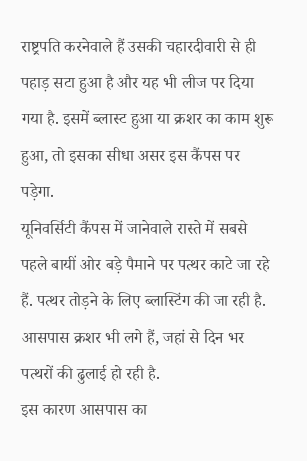राष्ट्रपति करनेवाले हैं उसकी चहारदीवारी से ही पहाड़ सटा हुआ है और यह भी लीज पर दिया गया है. इसमें ब्लास्ट हुआ या क्रशर का काम शुरू हुआ, तो इसका सीधा असर इस कैंपस पर पड़ेगा.
यूनिवर्सिटी कैंपस में जानेवाले रास्ते में सबसे पहले बायीं ओर बड़े पैमाने पर पत्थर काटे जा रहे हैं. पत्थर तोड़ने के लिए ब्लास्टिंग की जा रही है. आसपास क्रशर भी लगे हैं, जहां से दिन भर पत्थरों की ढुलाई हो रही है.
इस कारण आसपास का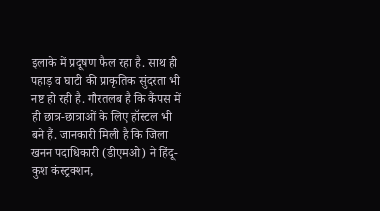इलाके में प्रदूषण फैल रहा है. साथ ही पहाड़ व घाटी की प्राकृतिक सुंदरता भी नष्ट हो रही है. गौरतलब है कि कैंपस में ही छात्र-छात्राओं के लिए हॉस्टल भी बने हैं. जानकारी मिली है कि जिला खनन पदाधिकारी (डीएमओ) ने हिंदू-कुश कंस्ट्रक्शन,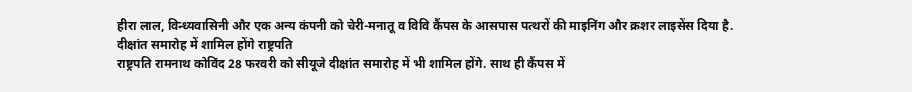हीरा लाल, विन्ध्यवासिनी और एक अन्य कंपनी को चेरी-मनातू व विवि कैंपस के आसपास पत्थरों की माइनिंग और क्रशर लाइसेंस दिया है.
दीक्षांत समारोह में शामिल होंगे राष्ट्रपति
राष्ट्रपति रामनाथ कोविंद 28 फरवरी को सीयूजे दीक्षांत समारोह में भी शामिल होंगे. साथ ही कैंपस में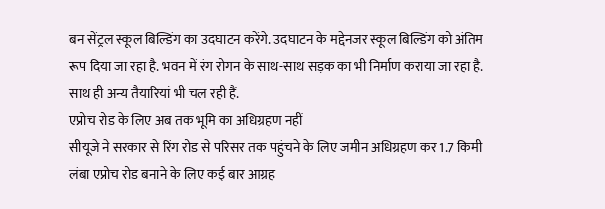बन सेंट्रल स्कूल बिल्डिंग का उदघाटन करेंगे. उदघाटन के मद्देनजर स्कूल बिल्डिंग को अंतिम रूप दिया जा रहा है. भवन में रंग रोगन के साथ-साथ सड़क का भी निर्माण कराया जा रहा है. साथ ही अन्य तैयारियां भी चल रही हैं.
एप्रोच रोड के लिए अब तक भूमि का अधिग्रहण नहीं
सीयूजे ने सरकार से रिंग रोड से परिसर तक पहुंचने के लिए जमीन अधिग्रहण कर 1.7 किमी लंबा एप्रोच रोड बनाने के लिए कई बार आग्रह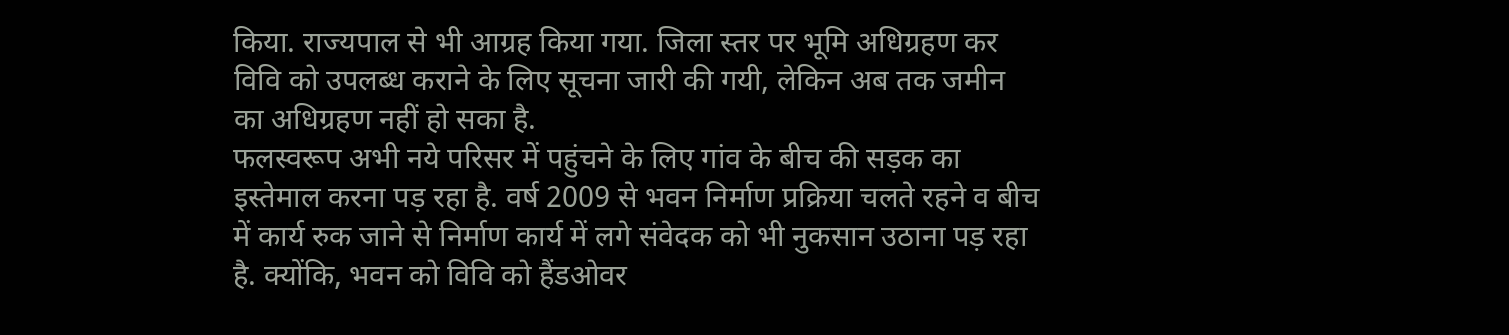किया. राज्यपाल से भी आग्रह किया गया. जिला स्तर पर भूमि अधिग्रहण कर विवि को उपलब्ध कराने के लिए सूचना जारी की गयी, लेकिन अब तक जमीन का अधिग्रहण नहीं हो सका है.
फलस्वरूप अभी नये परिसर में पहुंचने के लिए गांव के बीच की सड़क का इस्तेमाल करना पड़ रहा है. वर्ष 2009 से भवन निर्माण प्रक्रिया चलते रहने व बीच में कार्य रुक जाने से निर्माण कार्य में लगे संवेदक को भी नुकसान उठाना पड़ रहा है. क्योंकि, भवन को विवि को हैंडओवर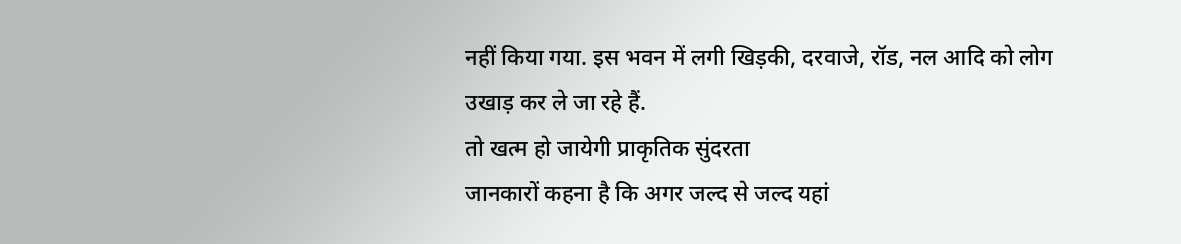नहीं किया गया. इस भवन में लगी खिड़की, दरवाजे, रॉड, नल आदि को लोग उखाड़ कर ले जा रहे हैं.
तो खत्म हो जायेगी प्राकृतिक सुंदरता
जानकारों कहना है कि अगर जल्द से जल्द यहां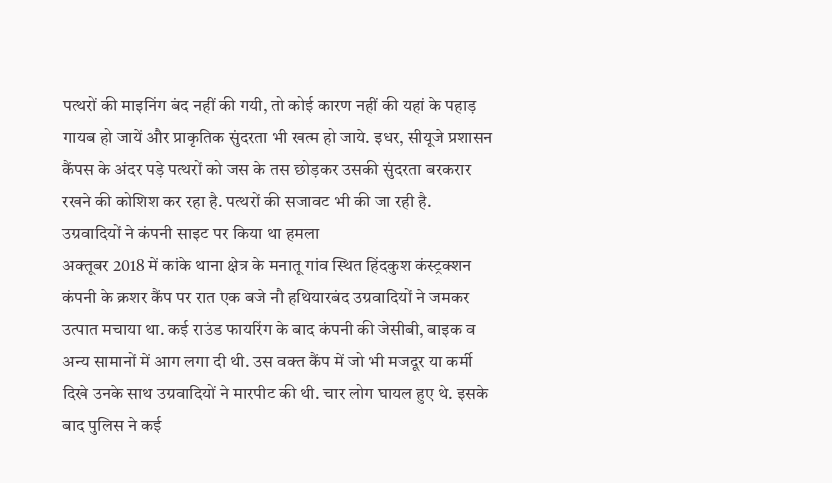पत्थरों की माइनिंग बंद नहीं की गयी, तो कोई कारण नहीं की यहां के पहाड़ गायब हो जायें और प्राकृतिक सुंदरता भी खत्म हो जाये. इधर, सीयूजे प्रशासन कैंपस के अंदर पड़े पत्थरों को जस के तस छोड़कर उसकी सुंदरता बरकरार रखने की कोशिश कर रहा है. पत्थरों की सजावट भी की जा रही है.
उग्रवादियों ने कंपनी साइट पर किया था हमला
अक्तूबर 2018 में कांके थाना क्षेत्र के मनातू गांव स्थित हिंदकुश कंस्ट्रक्शन कंपनी के क्रशर कैंप पर रात एक बजे नौ हथियारबंद उग्रवादियों ने जमकर उत्पात मचाया था. कई राउंड फायरिंग के बाद कंपनी की जेसीबी, बाइक व अन्य सामानों में आग लगा दी थी. उस वक्त कैंप में जो भी मजदूर या कर्मी दिखे उनके साथ उग्रवादियों ने मारपीट की थी. चार लोग घायल हुए थे. इसके बाद पुलिस ने कई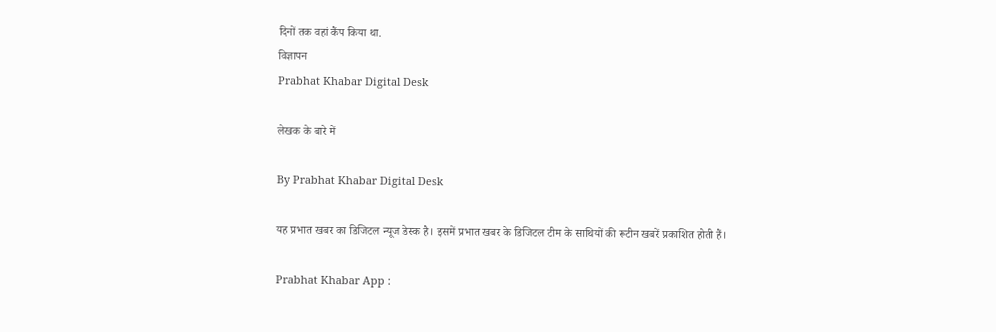दिनों तक वहां कैंप किया था.
विज्ञापन
Prabhat Khabar Digital Desk

लेखक के बारे में

By Prabhat Khabar Digital Desk

यह प्रभात खबर का डिजिटल न्यूज डेस्क है। इसमें प्रभात खबर के डिजिटल टीम के साथियों की रूटीन खबरें प्रकाशित होती हैं।

Prabhat Khabar App :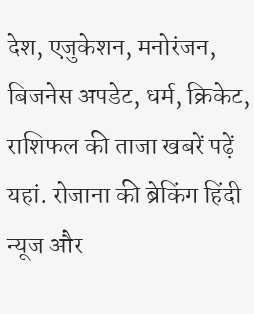देश, एजुकेशन, मनोरंजन, बिजनेस अपडेट, धर्म, क्रिकेट, राशिफल की ताजा खबरें पढ़ें यहां. रोजाना की ब्रेकिंग हिंदी न्यूज और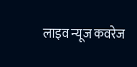लाइव न्यूज कवरेज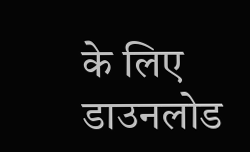के लिए डाउनलोड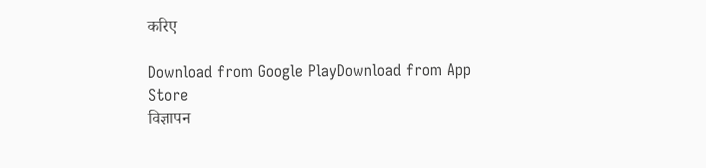करिए

Download from Google PlayDownload from App Store
विज्ञापन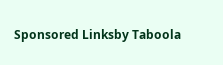Sponsored Linksby Taboola